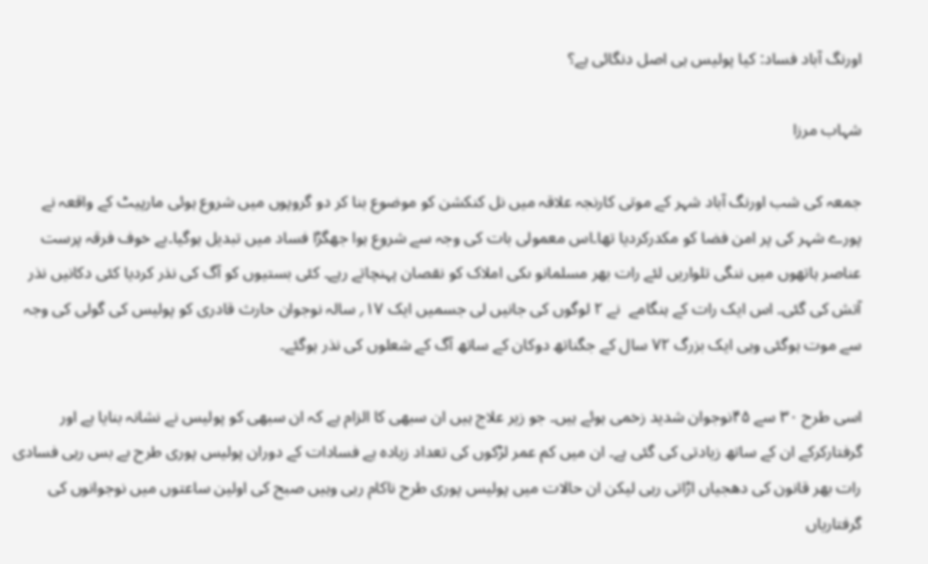اورنگ آباد فساد: کیا پولیس ہی اصل دنگائی ہے؟

شہاب مرزا

جمعہ کی شب اورنگ آباد شہر کے موتی کارنجہ علاقہ میں نل کنکشن کو موضوع بنا کر دو گروپوں میں شروع ہوئی مارپیٹ کے واقعہ نے پورے شہر کی پر امن فضا کو مکدرکردیا تھا۔اس معمولی بات کی وجہ سے شروع ہوا جھگڑا فساد میں تبدیل ہوگیا۔بے خوف فرقہ پرست عناصر ہاتھوں میں ننگی تلواریں لئے رات بھر مسلمانو ںکی املاک کو نقصان پہنچاتے رہے۔ کئی بستیوں کو آگ کی نذر کردیا کئی دکانیں نذر آتش کی گئی۔ اس ایک رات کے ہنگامے  نے ۲ لوگوں کی جانیں لی جسمیں ایک ۱۷؍ سالہ نوجوان حارث قادری کو پولیس کی گولی کی وجہ سے موت ہوگئی وہی ایک بزرگ ۷۲ سال کے جگناتھ دوکان کے ساتھ آگ کے شعلوں کی نذر ہوگئے۔

اسی طرح ۳۰ سے ۴۵نوجوان شدید زخمی ہوئے ہیں۔ جو زیر علاج ہیں ان سبھی کا الزام ہے کہ ان سبھی کو پولیس نے نشانہ بنایا ہے اور گرفتارکرکے ان کے ساتھ زیادتی کی گئی ہے۔ ان میں کم عمر لڑکوں کی تعداد زیادہ ہے فسادات کے دوران پولیس پوری طرح بے بس رہی فسادی رات بھر قانون کی دھجیاں اڑاتی رہی لیکن ان حالات میں پولیس پوری طرح ناکام رہی وہیں صبح کی اولین ساعتوں میں نوجوانوں کی گرفتاریاں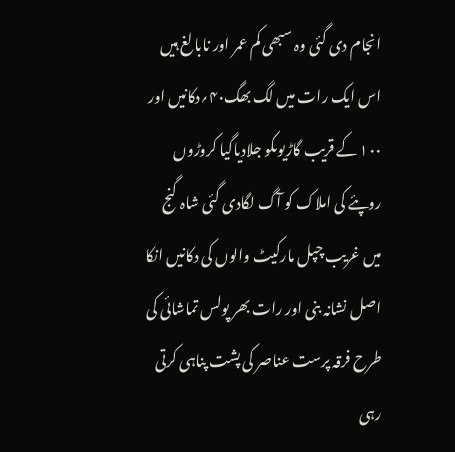انجام دی گئی وہ سبھی کم عمر اور نابالغ ہیں اس ایک رات میں لگ بھگ۴۰؍دکانیں اور ۱۰۰ کے قریب گاڑیوںکو جلادیاگیا کروڑوں روپئے کی املاک کو آگ لگادی گئی شاہ گنج میں غریب چپل مارکیٹ والوں کی دکانیں انکا اصل نشانہ بنی اور رات بھر پولس تماشائی کی طرح فرقہ پرست عناصر کی پشت پناہی کرتی رہی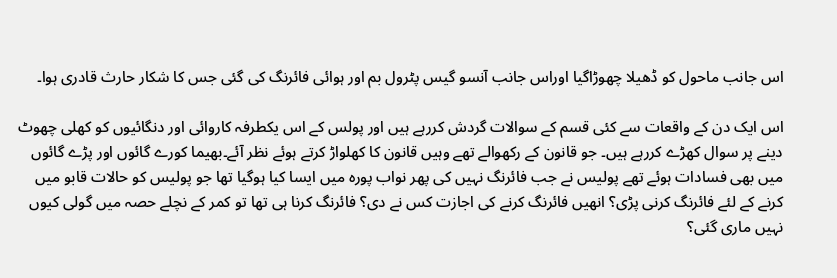اس جانب ماحول کو ڈھیلا چھوڑاگیا اوراس جانب آنسو گیس پٹرول بم اور ہوائی فائرنگ کی گئی جس کا شکار حارث قادری ہوا۔

اس ایک دن کے واقعات سے کئی قسم کے سوالات گردش کررہے ہیں اور پولس کے اس یکطرفہ کاروائی اور دنگائیوں کو کھلی چھوٹ دینے پر سوال کھڑے کررہے ہیں۔ جو قانون کے رکھوالے تھے وہیں قانون کا کھلواڑ کرتے ہوئے نظر آئے۔بھیما کورے گائوں اور پڑے گائوں میں بھی فسادات ہوئے تھے پولیس نے جب فائرنگ نہیں کی پھر نواب پورہ میں ایسا کیا ہوگیا تھا جو پولیس کو حالات قابو میں کرنے کے لئے فائرنگ کرنی پڑی؟ انھیں فائرنگ کرنے کی اجازت کس نے دی؟ فائرنگ کرنا ہی تھا تو کمر کے نچلے حصہ میں گولی کیوں نہیں ماری گئی؟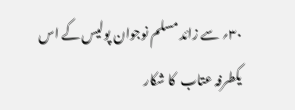۳۰؍ سے زائد مسلم نوجوان پولیس کے اس یکطرفہ عتاب  کا شکار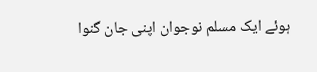ہوئے ایک مسلم نوجوان اپنی جان گنوا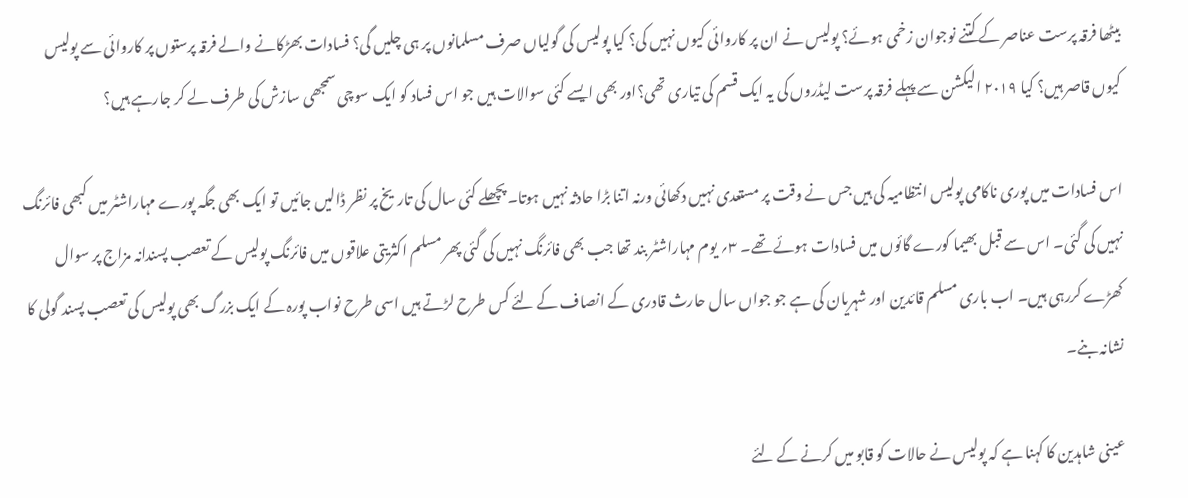بیٹھا فرقہ پرست عناصر کے کتنے نوجوان زخمی ہوئے؟ پولیس نے ان پر کاروائی کیوں نہیں کی؟ کیا پولیس کی گولیاں صرف مسلمانوں پر ہی چلیں گی؟ فسادات بھڑکانے والے فرقہ پرستوں پر کاروائی سے پولیس کیوں قاصر ہیں؟ کیا ۲۰۱۹ الیکشن سے پہلے فرقہ پرست لیڈروں کی یہ ایک قسم کی تیاری تھی؟اور بھی ایسے کئی سوالات ہیں جو اس فساد کو ایک سوچی سمجھی سازش کی طرف لے کر جارہے ہیں؟

اس فسادات میں پوری ناکامی پولیس انتظامیہ کی ہیں جس نے وقت پر مستعدی نہیں دکھائی ورنہ اتنا بڑا حادثہ نہیں ہوتا۔ پچھلے کئی سال کی تاریخ پر نظر ڈالیں جائیں تو ایک بھی جگہ پورے مہاراشٹر میں کبھی فائرنگ نہیں کی گئی۔ اس سے قبل بھیما کورے گائوں میں فسادات ہوئے تھے۔ ۳؍ یوم مہاراشٹر بند تھا جب بھی فائرنگ نہیں کی گئی پھر مسلم اکثریتی علاقوں میں فائرنگ پولیس کے تعصب پسندانہ مزاج پر سوال کھڑے کررہی ہیں۔ اب باری مسلم قائدین اور شہریان کی ہے جو جواں سال حارث قادری کے انصاف کے لئے کس طرح لڑتے ہیں اسی طرح نواب پورہ کے ایک بزرگ بھی پولیس کی تعصب پسند گولی کا نشانہ بنے۔

عینی شاہدین کا کہنا ہے کہ پولیس نے حالات کو قابو میں کرنے کے لئے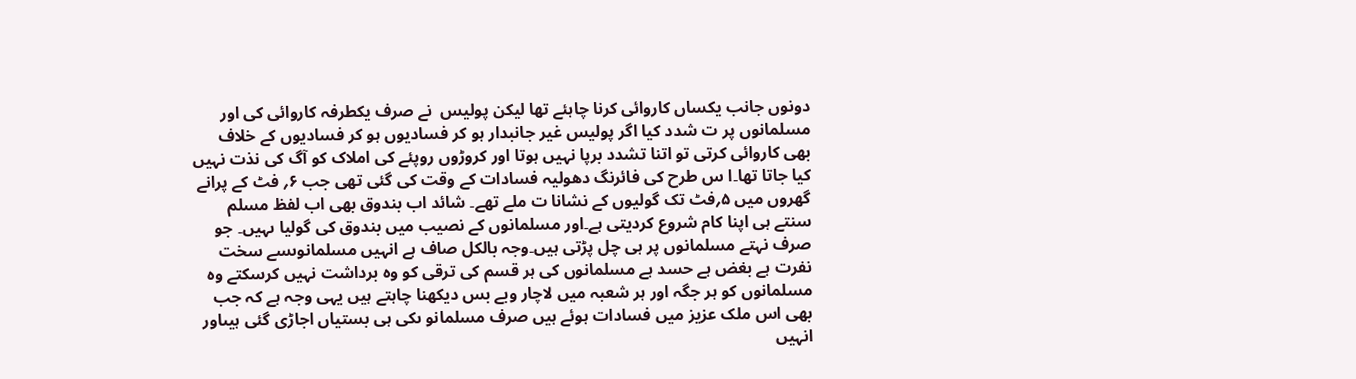دونوں جانب یکساں کاروائی کرنا چاہئے تھا لیکن پولیس  نے صرف یکطرفہ کاروائی کی اور مسلمانوں پر ت شدد کیا اگر پولیس غیر جانبدار ہو کر فسادیوں ہو کر فسادیوں کے خلاف بھی کاروائی کرتی تو اتنا تشدد برپا نہیں ہوتا اور کروڑوں روپئے کی املاک کو آگ کی نذت نہیں کیا جاتا تھا۔ا س طرح کی فائرنگ دھولیہ فسادات کے وقت کی گئی تھی جب ۶؍ فٹ کے پرانے گھروں میں ۵؍فٹ تک گولیوں کے نشانا ت ملے تھے۔ شائد اب بندوق بھی اب لفظ مسلم سنتے ہی اپنا کام شروع کردیتی ہے۔اور مسلمانوں کے نصیب میں بندوق کی گولیا ںہیں۔ جو صرف نہتے مسلمانوں پر ہی چل پڑتی ہیں۔وجہ بالکل صاف ہے انہیں مسلمانوںسے سخت نفرت ہے بغض ہے حسد ہے مسلمانوں کی ہر قسم کی ترقی کو وہ برداشت نہیں کرسکتے وہ مسلمانوں کو ہر جگہ اور ہر شعبہ میں لاچار وبے بس دیکھنا چاہتے ہیں یہی وجہ ہے کہ جب بھی اس ملک عزیز میں فسادات ہوئے ہیں صرف مسلمانو ںکی ہی بستیاں اجاڑی گئی ہیںاور انہیں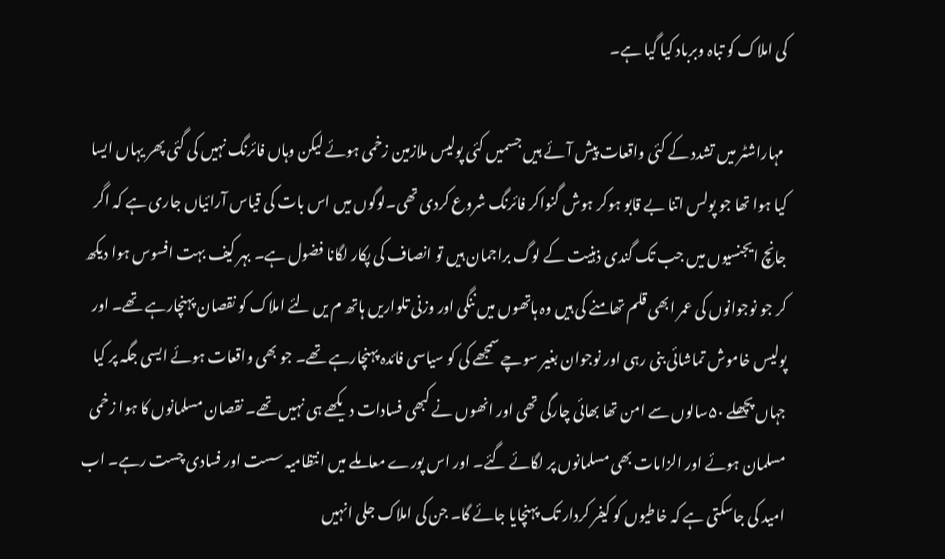کی املاک کو تباہ وبرباد کیا گیا ہے۔

 مہاراشٹر میں تشدد کے کئی واقعات پیش آئے ہیں جسمیں کئی پولیس ملازمین زخمی ہوئے لیکن وہاں فائرنگ نہیں کی گئی پھر یہاں ایسا کیا ہوا تھا جو پولس اتنا بے قابو ہوکر ہوش گنواکر فائرنگ شروع کردی تھی۔لوگوں میں اس بات کی قیاس آرائیاں جاری ہے کہ اگر جانچ ایجنسیوں میں جب تک گندی ذہنیت کے لوگ براجمان ہیں تو انصاف کی پکار لگانا فضول ہے۔ بہر کیف بہت افسوس ہوا دیکھ کر جو نوجوانوں کی عمر ابھی قلم تھامنے کی ہیں وہ ہاتھوں میں ننگی اور وزنی تلواریں ہاتھ م یں لئے املاک کو نقصان پہنچارہے تھے۔ اور پولیس خاموش تماشائی بنی رہی اور نوجوان بغیر سوچے سمجھے کی کو سیاسی فائدہ پہنچارہے تھے۔ جو بھی واقعات ہوئے ایسی جگہ پر کیا جہاں پچھلے ۵۰سالوں سے امن تھا بھائی چارگی تھی اور انھوں نے کبھی فسادات دیکھے ہی نہیں تھے۔ نقصان مسلمانوں کا ہوا زخمی مسلمان ہوئے اور الزامات بھی مسلمانوں پر لگائے گئے۔ اور اس پورے معاملے میں انتظامیہ سست اور فسادی چست رہے۔ اب امید کی جاسکتی ہے کہ خاطیوں کو کیفر کردار تک پہنچایا جائے گا۔ جن کی املاک جلی انہیں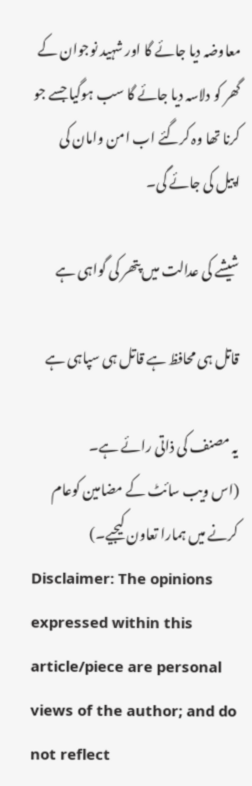معاوضہ دیا جائے گا اور شہید نوجوان کے گھر کو دلاسہ دیا جائے گا سب ہوگیا جسے جو کرنا تھا وہ کرگئے اب امن وامان کی اپیل کی جائے گی۔

شیشے کی عدالت میں پتھر کی گواہی ہے

قاتل ہی محافظ ہے قاتل ہی سپاہی ہے

یہ مصنف کی ذاتی رائے ہے۔
(اس ویب سائٹ کے مضامین کوعام کرنے میں ہمارا تعاون کیجیے۔)
Disclaimer: The opinions expressed within this article/piece are personal views of the author; and do not reflect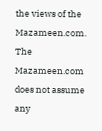the views of the Mazameen.com. The Mazameen.com does not assume any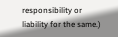responsibility or liability for the same.)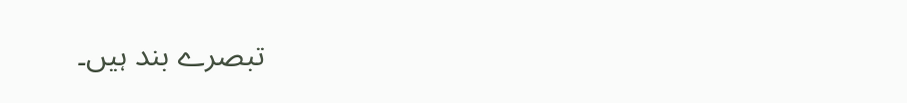تبصرے بند ہیں۔